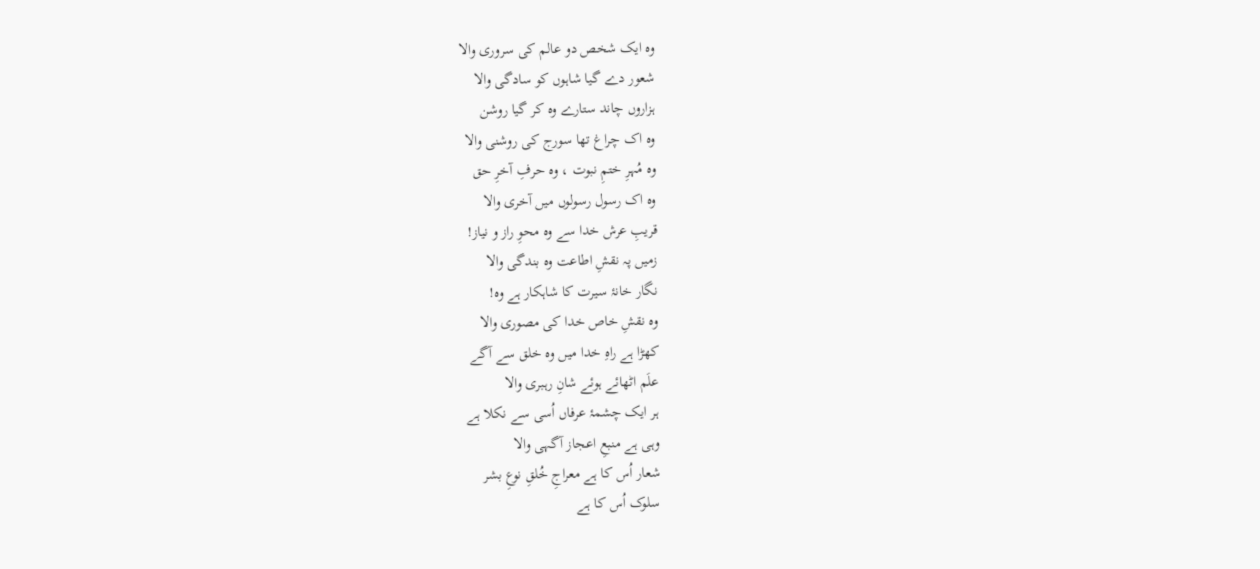وہ ایک شخص دو عالم کی سروری والا
شعور دے گیا شاہوں کو سادگی والا
ہزاروں چاند ستارے وہ کر گیا روشن
وہ اک چراغ تھا سورج کی روشنی والا
وہ مُہرِ ختمِ نبوت ، وہ حرفِ آخرِ حق
وہ اک رسول رسولوں میں آخری والا
قریبِ عرش خدا سے وہ محوِ راز و نیاز!
زمیں پہ نقشِ اطاعت وہ بندگی والا
نگار خانۂ سیرت کا شاہکار ہے وہ!
وہ نقشِ خاص خدا کی مصوری والا
کھڑا ہے راہِ خدا میں وہ خلق سے آگے
علَم اٹھائے ہوئے شانِ رہبری والا
ہر ایک چشمۂ عرفاں اُسی سے نکلا ہے
وہی ہے منبعِ اعجاز آگہی والا
شعار اُس کا ہے معراجِ خُلقِ نوعِ بشر
سلوک اُس کا ہے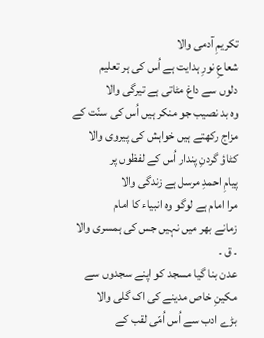تکریمِ آدمی والا
شعاعِ نورِ ہدایت ہے اُس کی ہر تعلیم
دلوں سے داغ مٹاتی ہے تیرگی والا
وہ بد نصیب جو منکر ہیں اُس کی سنّت کے
مزاج رکھتے ہیں خواہش کی پیروی والا
کٹاؤ گردنِ پندار اُس کے لفظوں پر
پیامِ احمدِ مرسل ہے زندگی والا
مرا امام ہے لوگو وہ انبیاء کا امام
زمانے بھر میں نہیں جس کی ہمسری والا
۔ ق ۔
عدن بنا گیا مسجد کو اپنے سجدوں سے
مکینِ خاص مدینے کی اک گلی والا
بڑے ادب سے اُس اُمّی لقب کے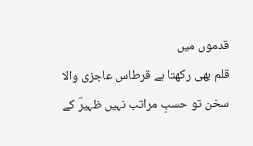قدموں میں
قلم بھی رکھتا ہے قرطاس عاجزی والا
سخن تو حسبِ مراتب نہیں ظہیرؔ کے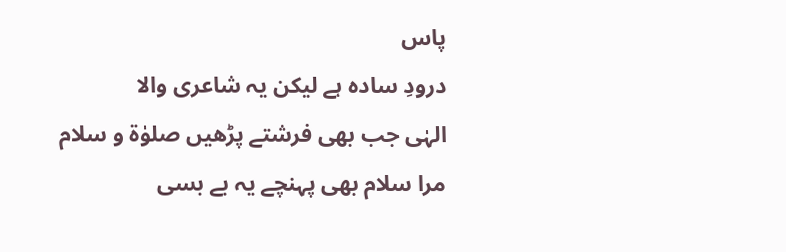پاس
درودِ سادہ ہے لیکن یہ شاعری والا
الہٰی جب بھی فرشتے پڑھیں صلوٰۃ و سلام
مرا سلام بھی پہنچے یہ بے بسی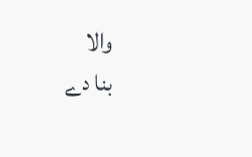والا
بنا دے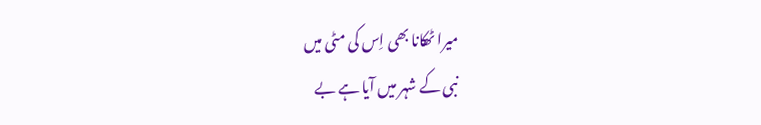میرا ٹھکانا بھی اِس کی مٹی میں
نبی کے شہر میں آیا ہے بے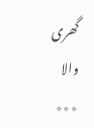گھری والا
٭٭٭